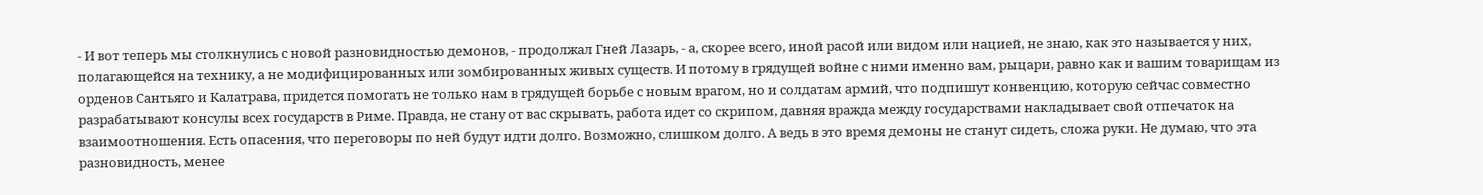- И вот теперь мы столкнулись с новой разновидностью демонов, - продолжал Гней Лазарь, - а, скорее всего, иной расой или видом или нацией, не знаю, как это называется у них, полагающейся на технику, а не модифицированных или зомбированных живых существ. И потому в грядущей войне с ними именно вам, рыцари, равно как и вашим товарищам из орденов Сантьяго и Калатрава, придется помогать не только нам в грядущей борьбе с новым врагом, но и солдатам армий, что подпишут конвенцию, которую сейчас совместно разрабатывают консулы всех государств в Риме. Правда, не стану от вас скрывать, работа идет со скрипом, давняя вражда между государствами накладывает свой отпечаток на взаимоотношения. Есть опасения, что переговоры по ней будут идти долго. Возможно, слишком долго. А ведь в это время демоны не станут сидеть, сложа руки. Не думаю, что эта разновидность, менее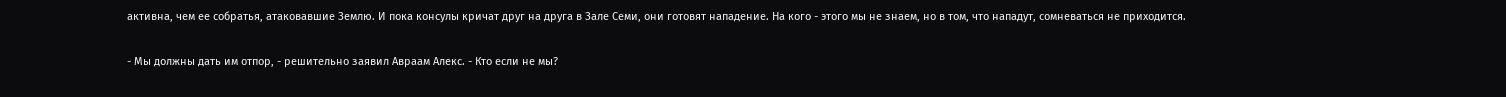активна, чем ее собратья, атаковавшие Землю. И пока консулы кричат друг на друга в Зале Семи, они готовят нападение. На кого - этого мы не знаем, но в том, что нападут, сомневаться не приходится.

- Мы должны дать им отпор, - решительно заявил Авраам Алекс. - Кто если не мы?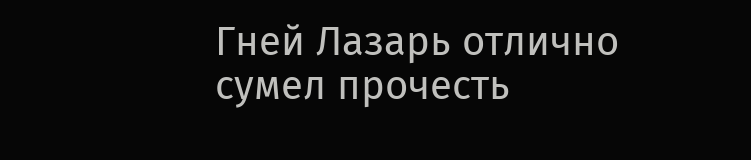Гней Лазарь отлично сумел прочесть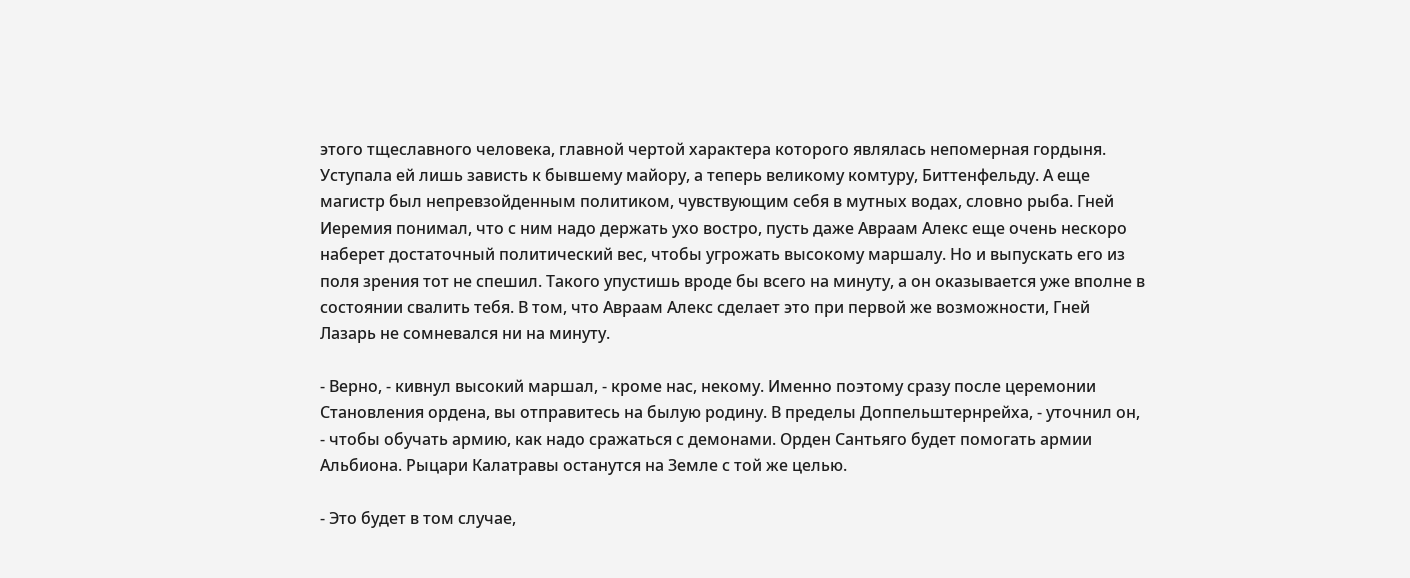этого тщеславного человека, главной чертой характера которого являлась непомерная гордыня. Уступала ей лишь зависть к бывшему майору, а теперь великому комтуру, Биттенфельду. А еще магистр был непревзойденным политиком, чувствующим себя в мутных водах, словно рыба. Гней Иеремия понимал, что с ним надо держать ухо востро, пусть даже Авраам Алекс еще очень нескоро наберет достаточный политический вес, чтобы угрожать высокому маршалу. Но и выпускать его из поля зрения тот не спешил. Такого упустишь вроде бы всего на минуту, а он оказывается уже вполне в состоянии свалить тебя. В том, что Авраам Алекс сделает это при первой же возможности, Гней Лазарь не сомневался ни на минуту.

- Верно, - кивнул высокий маршал, - кроме нас, некому. Именно поэтому сразу после церемонии Становления ордена, вы отправитесь на былую родину. В пределы Доппельштернрейха, - уточнил он, - чтобы обучать армию, как надо сражаться с демонами. Орден Сантьяго будет помогать армии Альбиона. Рыцари Калатравы останутся на Земле с той же целью.

- Это будет в том случае,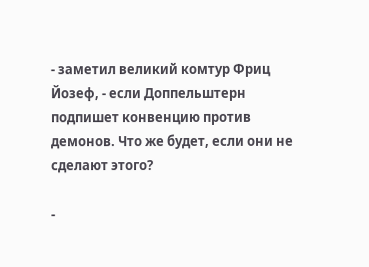- заметил великий комтур Фриц Йозеф, - если Доппельштерн подпишет конвенцию против демонов. Что же будет, если они не сделают этого?

-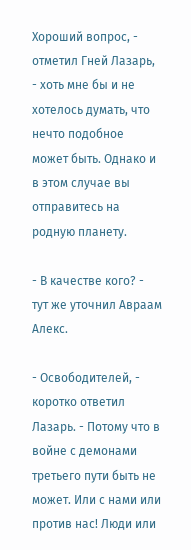Хороший вопрос, - отметил Гней Лазарь, - хоть мне бы и не хотелось думать, что нечто подобное может быть. Однако и в этом случае вы отправитесь на родную планету.

- В качестве кого? - тут же уточнил Авраам Алекс.

- Освободителей, - коротко ответил Лазарь. - Потому что в войне с демонами третьего пути быть не может. Или с нами или против нас! Люди или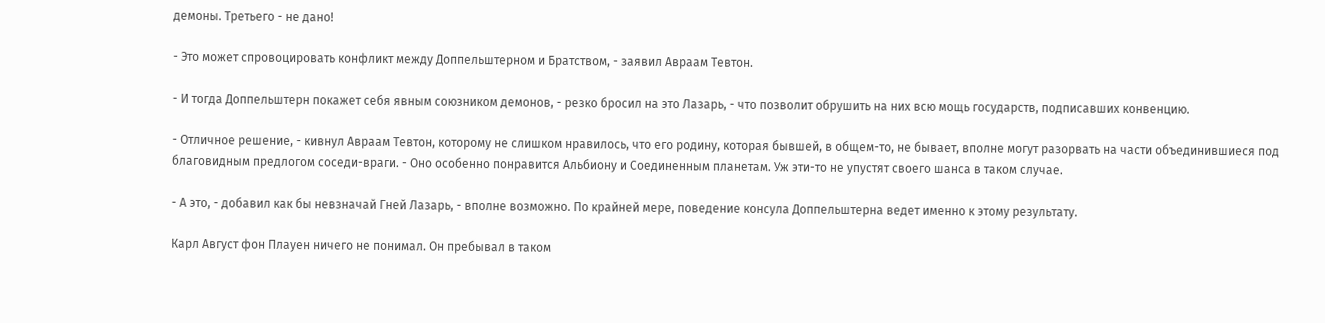демоны. Третьего - не дано!

- Это может спровоцировать конфликт между Доппельштерном и Братством, - заявил Авраам Тевтон.

- И тогда Доппельштерн покажет себя явным союзником демонов, - резко бросил на это Лазарь, - что позволит обрушить на них всю мощь государств, подписавших конвенцию.

- Отличное решение, - кивнул Авраам Тевтон, которому не слишком нравилось, что его родину, которая бывшей, в общем-то, не бывает, вполне могут разорвать на части объединившиеся под благовидным предлогом соседи-враги. - Оно особенно понравится Альбиону и Соединенным планетам. Уж эти-то не упустят своего шанса в таком случае.

- А это, - добавил как бы невзначай Гней Лазарь, - вполне возможно. По крайней мере, поведение консула Доппельштерна ведет именно к этому результату.

Карл Август фон Плауен ничего не понимал. Он пребывал в таком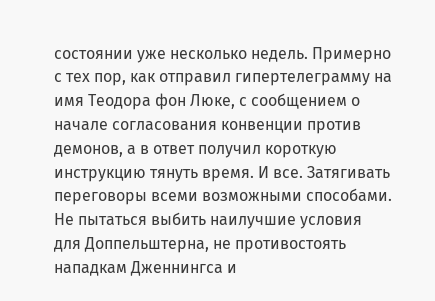состоянии уже несколько недель. Примерно с тех пор, как отправил гипертелеграмму на имя Теодора фон Люке, с сообщением о начале согласования конвенции против демонов, а в ответ получил короткую инструкцию тянуть время. И все. Затягивать переговоры всеми возможными способами. Не пытаться выбить наилучшие условия для Доппельштерна, не противостоять нападкам Дженнингса и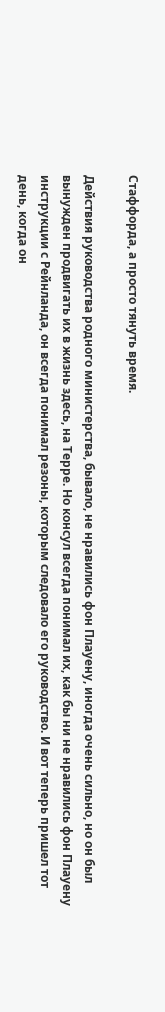Стаффорда, а просто тянуть время.

Действия руководства родного министерства, бывало, не нравились фон Плауену, иногда очень сильно, но он был вынужден продвигать их в жизнь здесь, на Терре. Но консул всегда понимал их, как бы ни не нравились фон Плауену инструкции с Рейнланда, он всегда понимал резоны, которым следовало его руководство. И вот теперь пришел тот день, когда он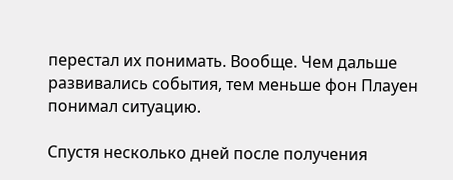перестал их понимать. Вообще. Чем дальше развивались события, тем меньше фон Плауен понимал ситуацию.

Спустя несколько дней после получения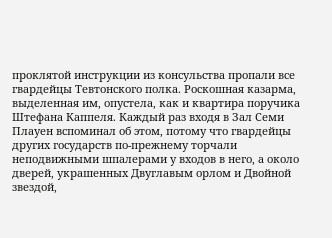проклятой инструкции из консульства пропали все гвардейцы Тевтонского полка. Роскошная казарма, выделенная им, опустела, как и квартира поручика Штефана Каппеля. Каждый раз входя в Зал Семи Плауен вспоминал об этом, потому что гвардейцы других государств по-прежнему торчали неподвижными шпалерами у входов в него, а около дверей, украшенных Двуглавым орлом и Двойной звездой,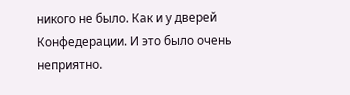никого не было. Как и у дверей Конфедерации. И это было очень неприятно.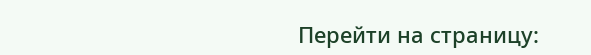Перейти на страницу: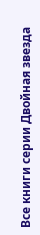Все книги серии Двойная звезда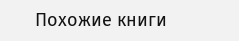Похожие книги